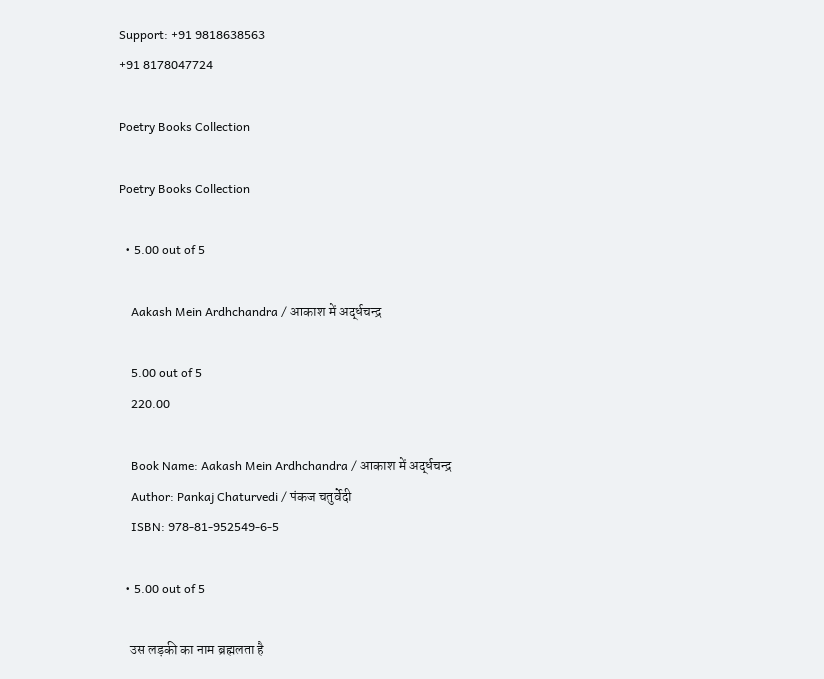Support: +91 9818638563
+91 8178047724

Poetry Books Collection

Poetry Books Collection

  • 5.00 out of 5

    Aakash Mein Ardhchandra / आकाश में अर्द्धचन्द्र

    5.00 out of 5
    220.00

    Book Name: Aakash Mein Ardhchandra / आकाश में अर्द्धचन्द्र
    Author: Pankaj Chaturvedi / पंकज चतुर्वेदी
    ISBN: 978-81-952549-6-5

  • 5.00 out of 5

    उस लड़की का नाम ब्रह्मलता है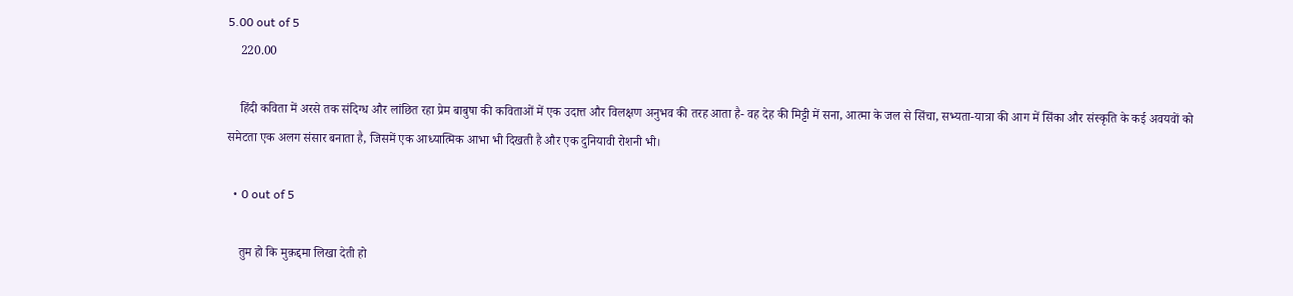5.00 out of 5
    220.00

    हिंदी कविता में अरसे तक संदिग्ध और लांछित रहा प्रेम बाबुषा की कविताओं में एक उदात्त और विलक्षण अनुभव की तरह आता है- वह‌ देह की मिट्टी में सना, आत्मा के जल से सिंचा, सभ्यता-यात्रा की आग में सिंका और संस्कृति के कई अवयवों को समेटता एक अलग संसार बनाता है, जिसमें एक आध्यात्मिक आभा भी दिखती है और एक दुनियावी रोशनी भी।

  • 0 out of 5

    तुम हो कि मुक़द्दमा लिखा देती हो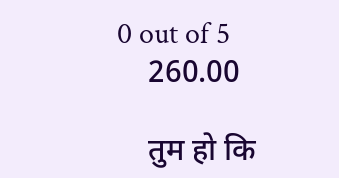0 out of 5
    260.00

    तुम हो कि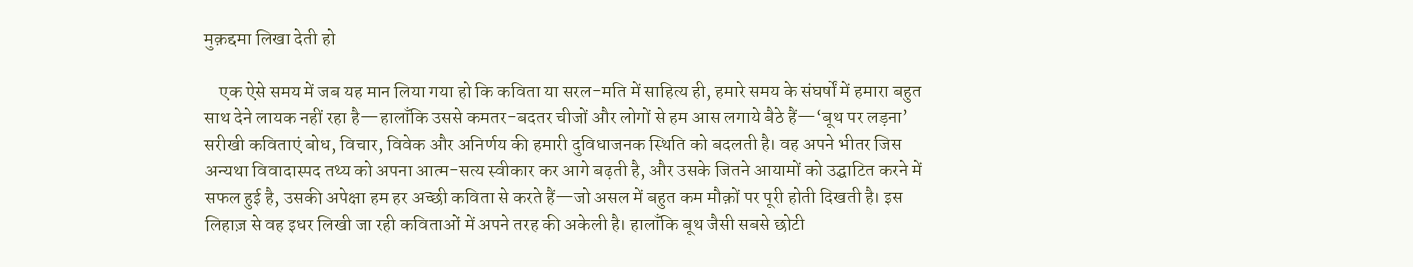मुक़द्दमा लिखा देती हो

    एक ऐसे समय में जब यह मान लिया गया हो कि कविता या सरल-मति में साहित्य ही, हमारे समय के संघर्षों में हमारा बहुत साथ देने लायक नहीं रहा है—हालाँकि उससे कमतर-बदतर चीजों और लोगों से हम आस लगाये बैठे हैं—‘बूथ पर लड़ना’ सरीखी कविताएं बोध, विचार, विवेक और अनिर्णय की हमारी दुविधाजनक स्थिति को बदलती है। वह अपने भीतर जिस अन्यथा विवादास्पद तथ्य को अपना आत्म-सत्य स्वीकार कर आगे बढ़ती है, और उसके जितने आयामों को उद्घाटित करने में सफल हुई है, उसकी अपेक्षा हम हर अच्छी कविता से करते हैं—जो असल में बहुत कम मौक़ों पर पूरी होती दिखती है। इस लिहाज़ से वह इधर लिखी जा रही कविताओं में अपने तरह की अकेली है। हालाँकि बूथ जैसी सबसे छोटी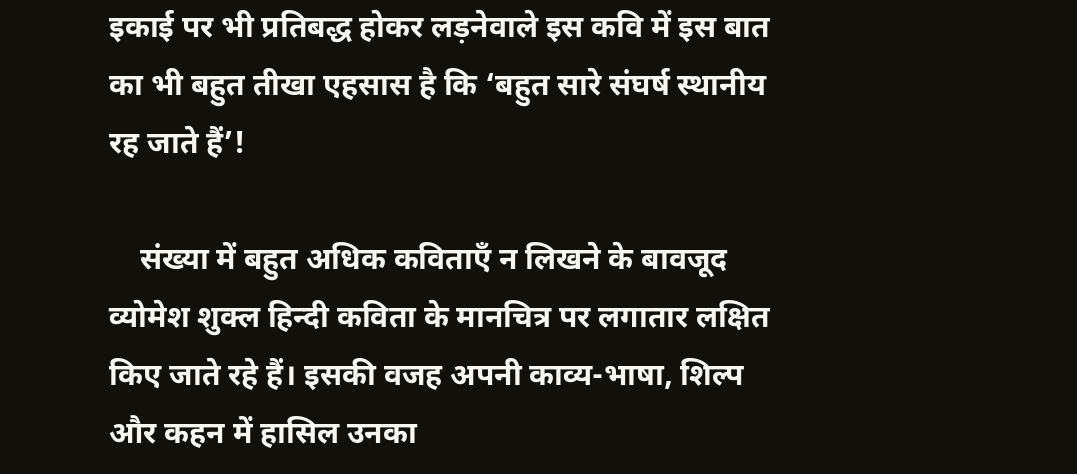इकाई पर भी प्रतिबद्ध होकर लड़नेवाले इस कवि में इस बात का भी बहुत तीखा एहसास है कि ‘बहुत सारे संघर्ष स्थानीय रह जाते हैं’!

    संख्या में बहुत अधिक कविताएँ न लिखने के बावजूद व्योमेश शुक्ल हिन्दी कविता के मानचित्र पर लगातार लक्षित किए जाते रहे हैं। इसकी वजह अपनी काव्य-भाषा, शिल्प और कहन में हासिल उनका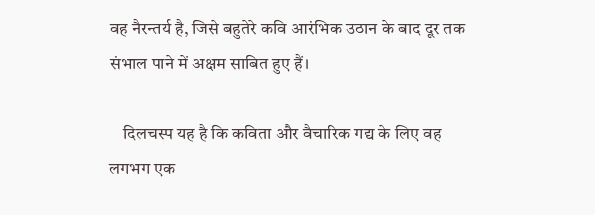वह नैरन्तर्य है, जिसे बहुतेरे कवि आरंभिक उठान के बाद दूर तक संभाल पाने में अक्षम साबित हुए हैं।

    दिलचस्प यह है कि कविता और वैचारिक गद्य के लिए वह लगभग एक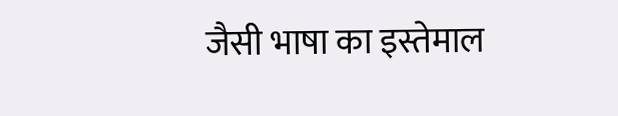जैसी भाषा का इस्तेमाल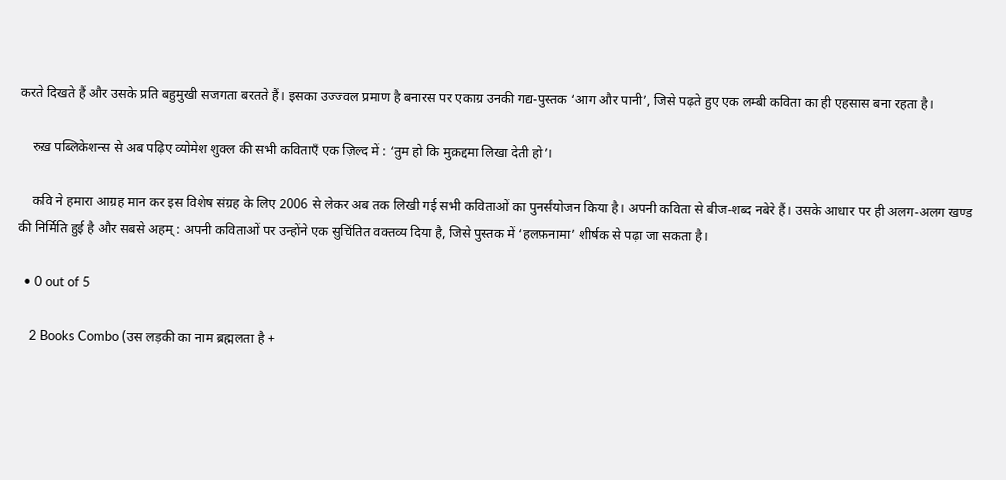करते दिखते हैं और उसके प्रति बहुमुखी सजगता बरतते हैं। इसका उज्ज्वल प्रमाण है बनारस पर एकाग्र उनकी गद्य-पुस्तक ‘आग और पानी’, जिसे पढ़ते हुए एक लम्बी कविता का ही एहसास बना रहता है।

    रुख़ पब्लिकेशन्स से अब पढ़िए व्योमेश शुक्ल की सभी कविताएँ एक ज़िल्द में : ‘तुम हो कि मुक़द्दमा लिखा देती हो’।

    कवि ने हमारा आग्रह मान कर इस विशेष संग्रह के लिए 2006 से लेकर अब तक लिखी गई सभी कविताओं का पुनर्संयोजन किया है। अपनी कविता से बीज-शब्द नबेरे हैं। उसके आधार पर ही अलग-अलग खण्ड की निर्मिति हुई है और सबसे अहम् : अपनी कविताओं पर उन्होंने एक सुचिंतित वक्तव्य दिया है, जिसे पुस्तक में ‘हलफ़नामा’ शीर्षक से पढ़ा जा सकता है।

  • 0 out of 5

    2 Books Combo (उस लड़की का नाम ब्रह्मलता है +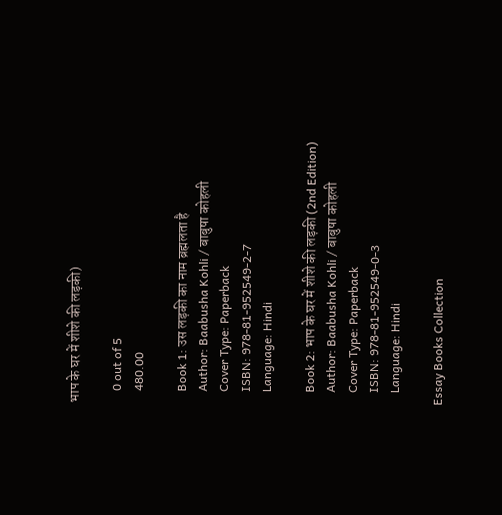भाप के घर में शीशे की लड़की)

    0 out of 5
    480.00

    Book 1: उस लड़की का नाम ब्रह्मलता है
    Author: Baabusha Kohli / बाबुषा कोहली
    Cover Type: Paperback
    ISBN: 978-81-952549-2-7
    Language: Hindi

    Book 2: भाप के घर में शीशे की लड़की (2nd Edition)
    Author: Baabusha Kohli / बाबुषा कोहली
    Cover Type: Paperback
    ISBN: 978-81-952549-0-3
    Language: Hindi

Essay Books Collection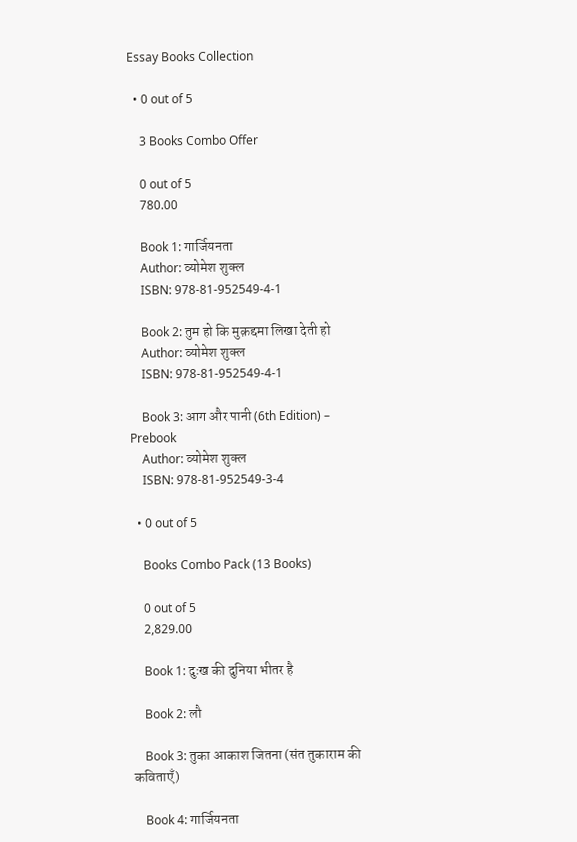Essay Books Collection

  • 0 out of 5

    3 Books Combo Offer

    0 out of 5
    780.00

    Book 1: गार्जियनता
    Author: व्योमेश शुक्ल
    ISBN: 978-81-952549-4-1

    Book 2: तुम हो कि मुक़द्दमा लिखा देती हो
    Author: व्योमेश शुक्ल
    ISBN: 978-81-952549-4-1

    Book 3: आग और पानी (6th Edition) – Prebook
    Author: व्योमेश शुक्ल
    ISBN: 978-81-952549-3-4

  • 0 out of 5

    Books Combo Pack (13 Books)

    0 out of 5
    2,829.00

    Book 1: दुःख की दुनिया भीतर है

    Book 2: लौ

    Book 3: तुका आकाश जितना (संत तुकाराम की कविताएँ)

    Book 4: गार्जियनता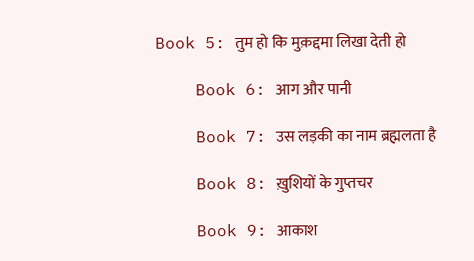Book 5: तुम हो कि मुक़द्दमा लिखा देती हो

    Book 6: आग और पानी

    Book 7: उस लड़की का नाम ब्रह्मलता है

    Book 8: ख़ुशियों के गुप्तचर

    Book 9: आकाश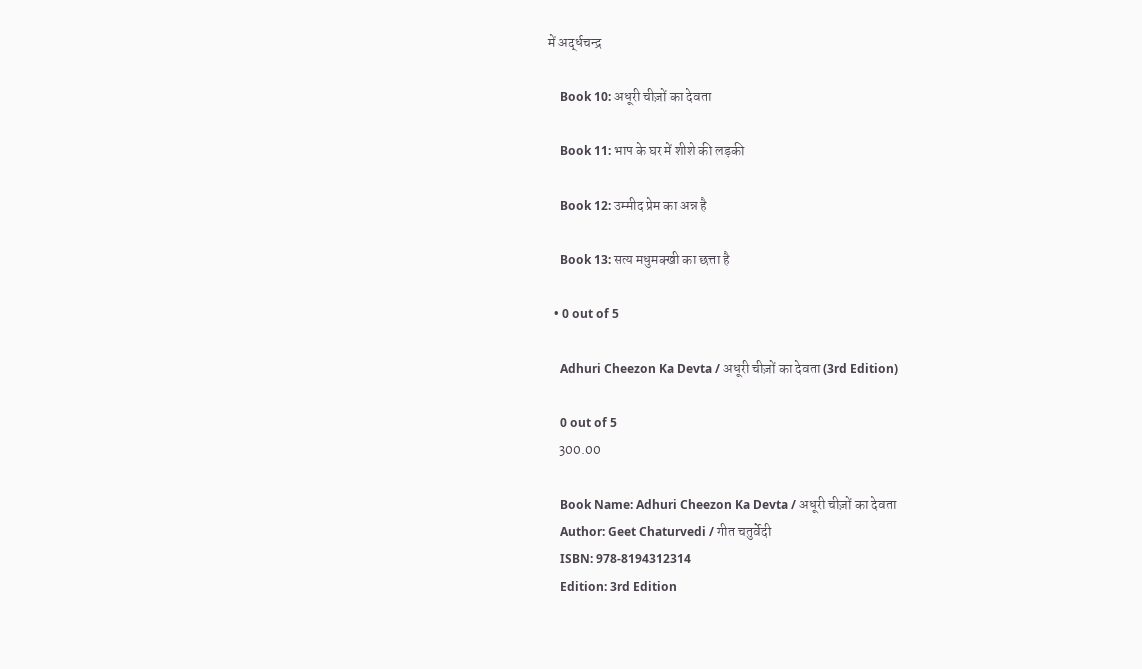में अर्द्धचन्द्र

    Book 10: अधूरी चीज़ों का देवता

    Book 11: भाप के घर में शीशे की लड़की

    Book 12: उम्मीद प्रेम का अन्न है

    Book 13: सत्य मधुमक्खी का छत्ता है

  • 0 out of 5

    Adhuri Cheezon Ka Devta / अधूरी चीज़ों का देवता (3rd Edition)

    0 out of 5
    300.00

    Book Name: Adhuri Cheezon Ka Devta / अधूरी चीज़ों का देवता
    Author: Geet Chaturvedi / गीत चतुर्वेदी
    ISBN: 978-8194312314
    Edition: 3rd Edition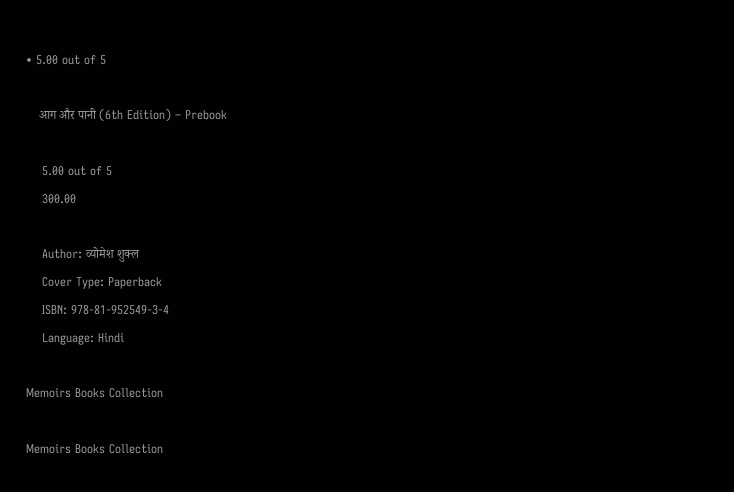• 5.00 out of 5

    आग और पानी (6th Edition) – Prebook

    5.00 out of 5
    300.00

    Author: व्योमेश शुक्ल
    Cover Type: Paperback
    ISBN: 978-81-952549-3-4
    Language: Hindi

Memoirs Books Collection

Memoirs Books Collection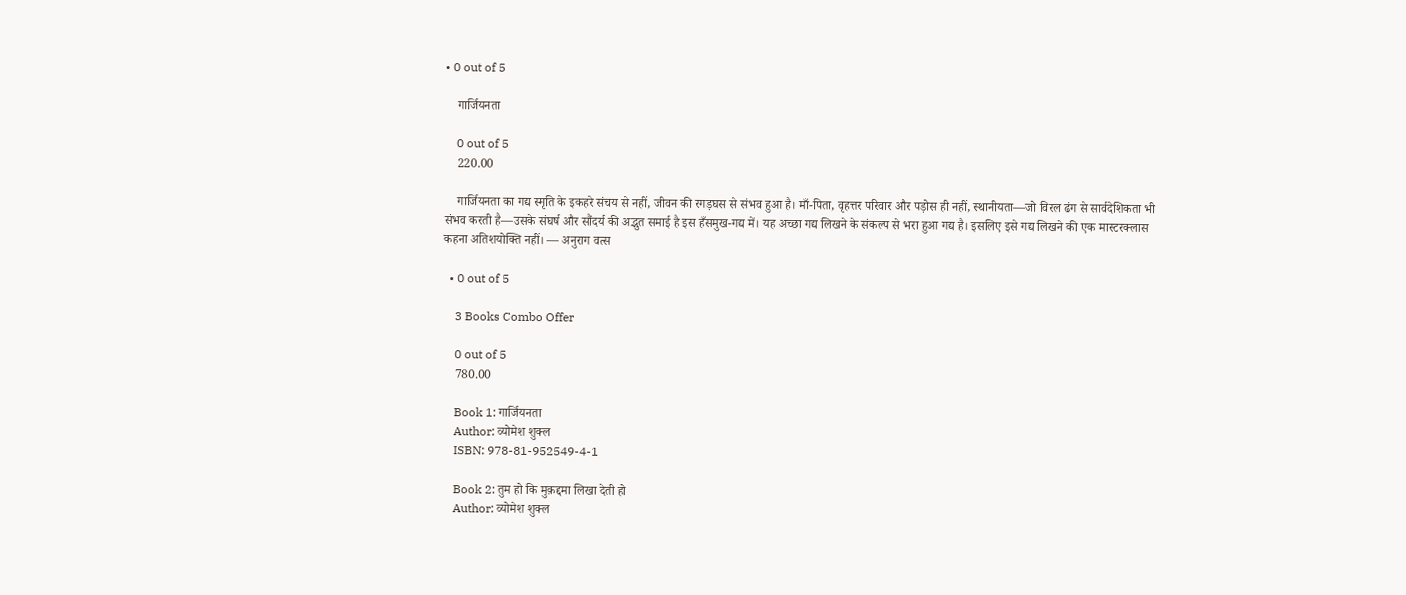• 0 out of 5

    गार्जियनता

    0 out of 5
    220.00

    गार्जियनता का गद्य स्मृति के इकहरे संचय से नहीं, जीवन की रगड़घस से संभव हुआ है। माँ-पिता, वृहत्तर परिवार और पड़ोस ही नहीं, स्थानीयता—जो विरल ढंग से सार्वदेशिकता भी संभव करती है—उसके संघर्ष और सौंदर्य की अद्भुत समाई है इस हँसमुख-गद्य में। यह अच्छा गद्य लिखने के संकल्प से भरा हुआ गद्य है। इसलिए इसे गद्य लिखने की एक मास्टरक्लास कहना अतिशयोक्ति नहीं। — अनुराग वत्स

  • 0 out of 5

    3 Books Combo Offer

    0 out of 5
    780.00

    Book 1: गार्जियनता
    Author: व्योमेश शुक्ल
    ISBN: 978-81-952549-4-1

    Book 2: तुम हो कि मुक़द्दमा लिखा देती हो
    Author: व्योमेश शुक्ल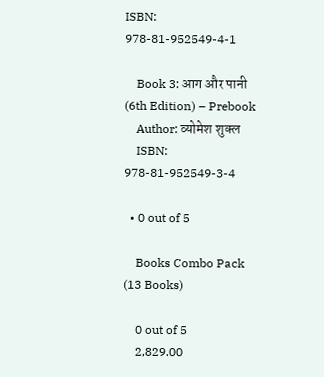ISBN: 978-81-952549-4-1

    Book 3: आग और पानी (6th Edition) – Prebook
    Author: व्योमेश शुक्ल
    ISBN: 978-81-952549-3-4

  • 0 out of 5

    Books Combo Pack (13 Books)

    0 out of 5
    2,829.00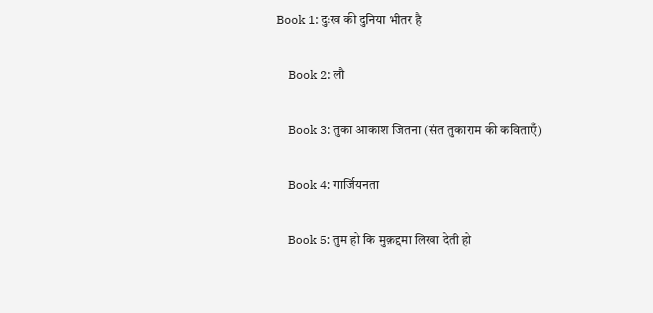Book 1: दुःख की दुनिया भीतर है

    Book 2: लौ

    Book 3: तुका आकाश जितना (संत तुकाराम की कविताएँ)

    Book 4: गार्जियनता

    Book 5: तुम हो कि मुक़द्दमा लिखा देती हो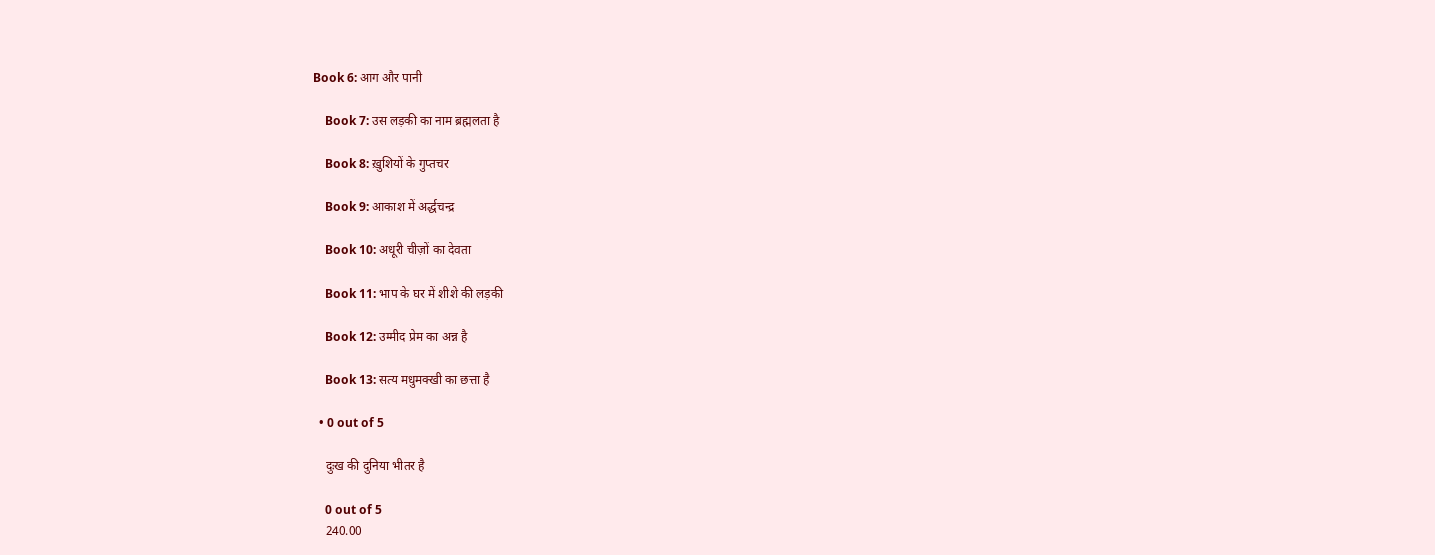Book 6: आग और पानी

    Book 7: उस लड़की का नाम ब्रह्मलता है

    Book 8: ख़ुशियों के गुप्तचर

    Book 9: आकाश में अर्द्धचन्द्र

    Book 10: अधूरी चीज़ों का देवता

    Book 11: भाप के घर में शीशे की लड़की

    Book 12: उम्मीद प्रेम का अन्न है

    Book 13: सत्य मधुमक्खी का छत्ता है

  • 0 out of 5

    दुःख की दुनिया भीतर है

    0 out of 5
    240.00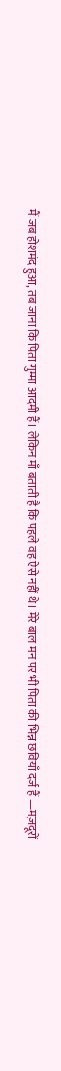मैं जब होशमंद हुआ, तब जाना कि पिता गुम्मा आदमी हैं। लेकिन माँ बताती है कि पहले वह ऐसे नहीं थे। मेरे बाल मन पर भी पिता की भिन्न छवियाँ दर्ज हैं —मज़दूरों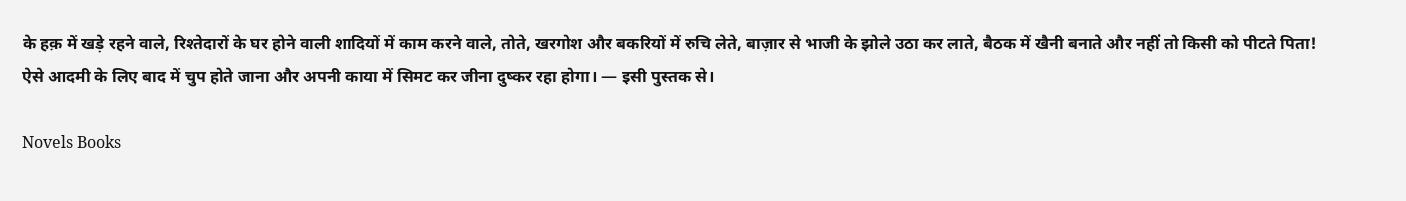के हक़ में खड़े रहने वाले, रिश्तेदारों के घर होने वाली शादियों में काम करने वाले, तोते, खरगोश और बकरियों में रुचि लेते, बाज़ार से भाजी के झोले उठा कर लाते, बैठक में खैनी बनाते और नहीं तो किसी को पीटते पिता! ऐसे आदमी के लिए बाद में चुप होते जाना और अपनी काया में सिमट कर जीना दुष्कर रहा होगा। — इसी पुस्तक से।

Novels Books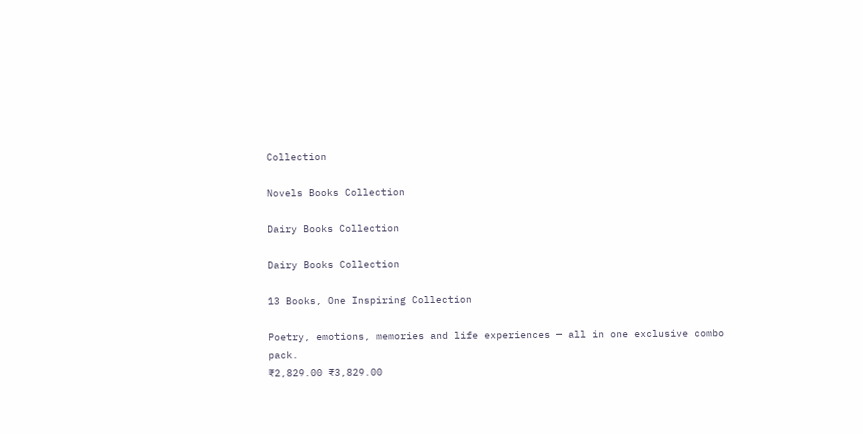Collection

Novels Books Collection

Dairy Books Collection

Dairy Books Collection

13 Books, One Inspiring Collection

Poetry, emotions, memories and life experiences — all in one exclusive combo pack.
₹2,829.00 ₹3,829.00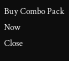Buy Combo Pack Now
Close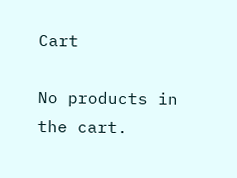Cart

No products in the cart.